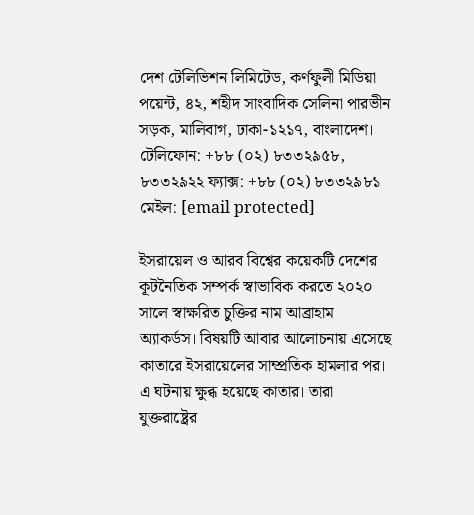দেশ টেলিভিশন লিমিটেড, কর্ণফুলী মিডিয়া পয়েন্ট, ৪২, শহীদ সাংবাদিক সেলিনা পারভীন সড়ক, মালিবাগ, ঢাকা-১২১৭, বাংলাদেশ।
টেলিফোন: +৮৮ (০২) ৮৩৩২৯৫৮, ৮৩৩২৯২২ ফ্যাক্স: +৮৮ (০২) ৮৩৩২৯৮১ মেইল: [email protected]

ইসরায়েল ও আরব বিশ্বের কয়েকটি দেশের কূটনৈতিক সম্পর্ক স্বাভাবিক করতে ২০২০ সালে স্বাক্ষরিত চুক্তির নাম আব্রাহাম অ্যাকর্ডস। বিষয়টি আবার আলোচনায় এসেছে কাতারে ইসরায়েলের সাম্প্রতিক হামলার পর। এ ঘটনায় ক্ষুব্ধ হয়েছে কাতার। তারা যুক্তরাষ্ট্রের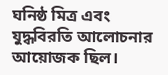ঘনিষ্ঠ মিত্র এবং যুদ্ধবিরতি আলোচনার আয়োজক ছিল।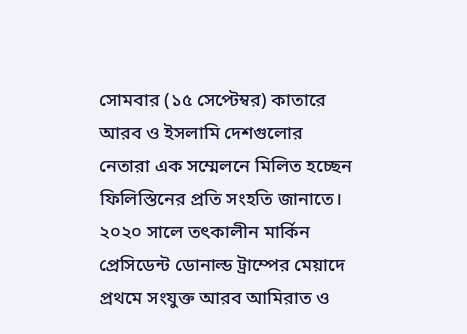সোমবার (১৫ সেপ্টেম্বর) কাতারে আরব ও ইসলামি দেশগুলোর নেতারা এক সম্মেলনে মিলিত হচ্ছেন ফিলিস্তিনের প্রতি সংহতি জানাতে।
২০২০ সালে তৎকালীন মার্কিন প্রেসিডেন্ট ডোনাল্ড ট্রাম্পের মেয়াদে প্রথমে সংযুক্ত আরব আমিরাত ও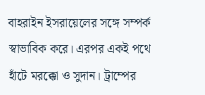বাহরাইন ইসরায়েলের সঙ্গে সম্পর্ক স্বাভাবিক করে। এরপর একই পথে হাঁটে মরক্কো ও সুদান। ট্রাম্পের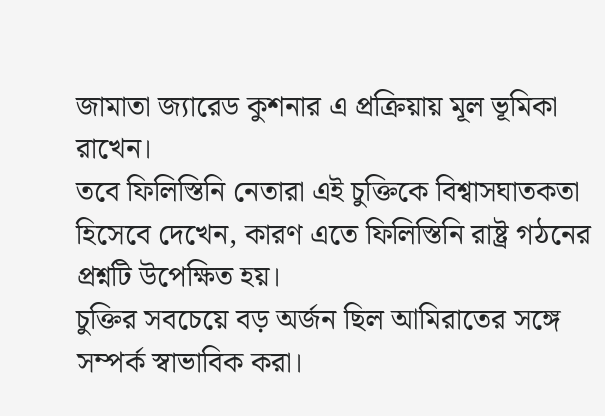জামাতা জ্যারেড কুশনার এ প্রক্রিয়ায় মূল ভূমিকা রাখেন।
তবে ফিলিস্তিনি নেতারা এই চুক্তিকে বিশ্বাসঘাতকতা হিসেবে দেখেন, কারণ এতে ফিলিস্তিনি রাষ্ট্র গঠনের প্রশ্নটি উপেক্ষিত হয়।
চুক্তির সবচেয়ে বড় অর্জন ছিল আমিরাতের সঙ্গে সম্পর্ক স্বাভাবিক করা।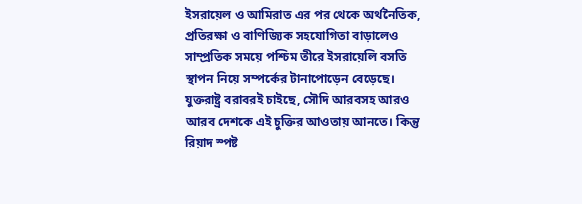ইসরায়েল ও আমিরাত এর পর থেকে অর্থনৈতিক, প্রতিরক্ষা ও বাণিজ্যিক সহযোগিতা বাড়ালেও সাম্প্রতিক সময়ে পশ্চিম তীরে ইসরায়েলি বসতি স্থাপন নিয়ে সম্পর্কের টানাপোড়েন বেড়েছে।
যুক্তরাষ্ট্র বরাবরই চাইছে, সৌদি আরবসহ আরও আরব দেশকে এই চুক্তির আওতায় আনতে। কিন্তু রিয়াদ স্পষ্ট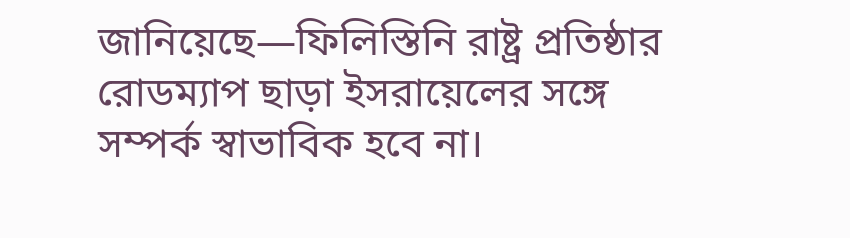জানিয়েছে—ফিলিস্তিনি রাষ্ট্র প্রতিষ্ঠার রোডম্যাপ ছাড়া ইসরায়েলের সঙ্গে সম্পর্ক স্বাভাবিক হবে না।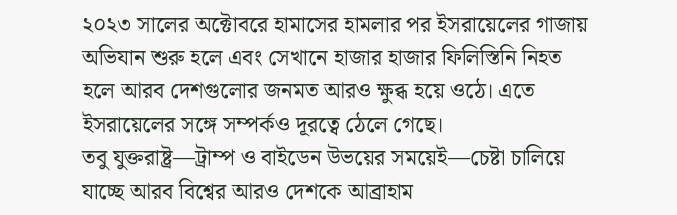২০২৩ সালের অক্টোবরে হামাসের হামলার পর ইসরায়েলের গাজায় অভিযান শুরু হলে এবং সেখানে হাজার হাজার ফিলিস্তিনি নিহত হলে আরব দেশগুলোর জনমত আরও ক্ষুব্ধ হয়ে ওঠে। এতে ইসরায়েলের সঙ্গে সম্পর্কও দূরত্বে ঠেলে গেছে।
তবু যুক্তরাষ্ট্র—ট্রাম্প ও বাইডেন উভয়ের সময়েই—চেষ্টা চালিয়ে যাচ্ছে আরব বিশ্বের আরও দেশকে আব্রাহাম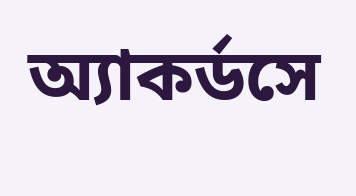অ্যাকর্ডসে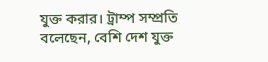যুক্ত করার। ট্রাম্প সম্প্রতি বলেছেন, বেশি দেশ যুক্ত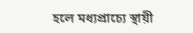হলে মধ্যপ্রাচ্যে স্থায়ী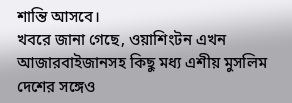শান্তি আসবে।
খবরে জানা গেছে, ওয়াশিংটন এখন আজারবাইজানসহ কিছু মধ্য এশীয় মুসলিম দেশের সঙ্গেও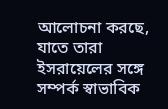আলোচনা করছে, যাতে তারা ইসরায়েলের সঙ্গে সম্পর্ক স্বাভাবিক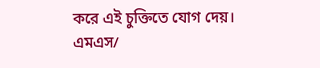করে এই চুক্তিতে যোগ দেয়।
এমএস/